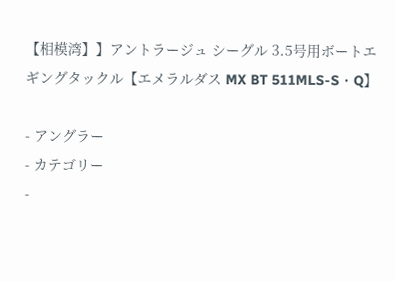【相模湾】】アントラージュ シーグル 3.5号用ボートエギングタックル【エメラルダス MX BT 511MLS-S・Q】

- アングラー
- カテゴリー
-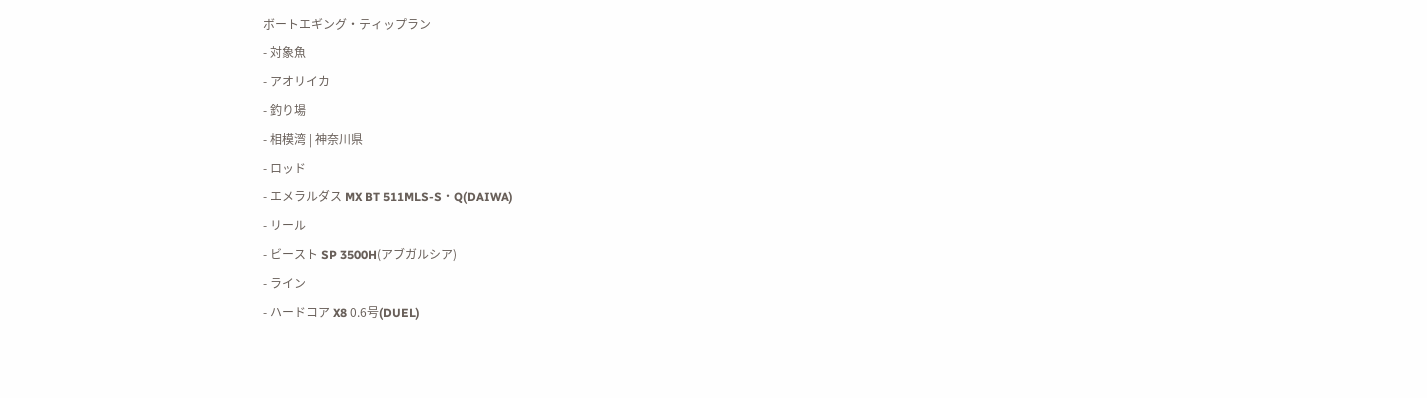ボートエギング・ティップラン
- 対象魚
- アオリイカ
- 釣り場
- 相模湾 | 神奈川県
- ロッド
- エメラルダス MX BT 511MLS-S・Q(DAIWA)
- リール
- ビースト SP 3500H(アブガルシア)
- ライン
- ハードコア X8 0.6号(DUEL)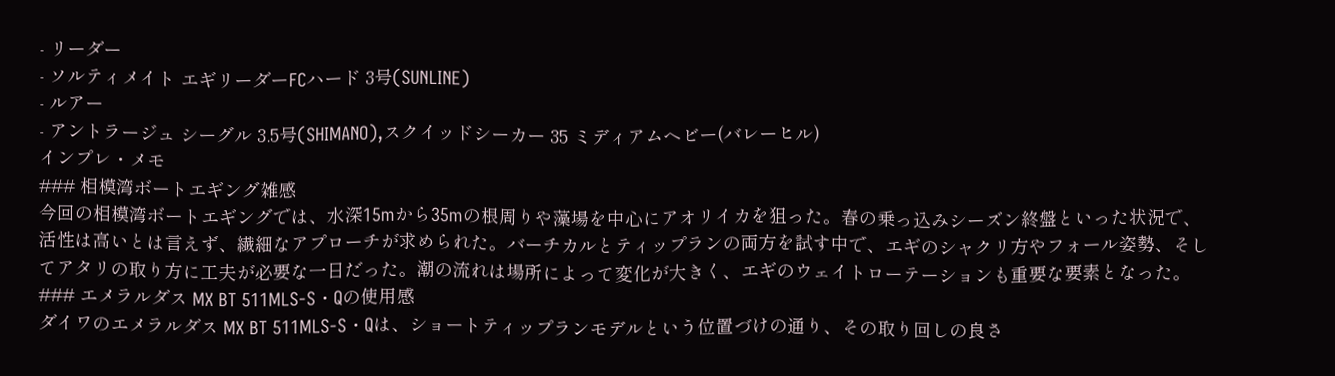- リーダー
- ソルティメイト エギリーダーFCハード 3号(SUNLINE)
- ルアー
- アントラージュ シーグル 3.5号(SHIMANO),スクイッドシーカー 35 ミディアムヘビー(バレーヒル)
インプレ・メモ
### 相模湾ボートエギング雑感
今回の相模湾ボートエギングでは、水深15mから35mの根周りや藻場を中心にアオリイカを狙った。春の乗っ込みシーズン終盤といった状況で、活性は高いとは言えず、繊細なアプローチが求められた。バーチカルとティップランの両方を試す中で、エギのシャクリ方やフォール姿勢、そしてアタリの取り方に工夫が必要な一日だった。潮の流れは場所によって変化が大きく、エギのウェイトローテーションも重要な要素となった。
### エメラルダス MX BT 511MLS-S・Qの使用感
ダイワのエメラルダス MX BT 511MLS-S・Qは、ショートティップランモデルという位置づけの通り、その取り回しの良さ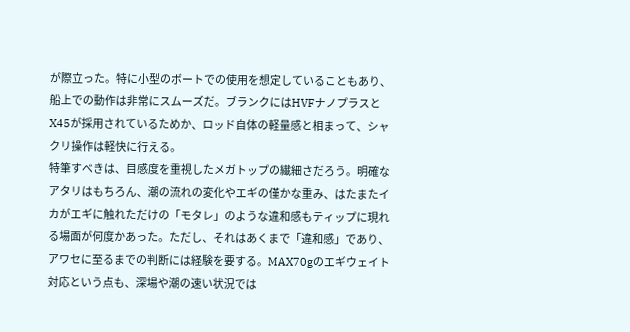が際立った。特に小型のボートでの使用を想定していることもあり、船上での動作は非常にスムーズだ。ブランクにはHVFナノプラスとX45が採用されているためか、ロッド自体の軽量感と相まって、シャクリ操作は軽快に行える。
特筆すべきは、目感度を重視したメガトップの繊細さだろう。明確なアタリはもちろん、潮の流れの変化やエギの僅かな重み、はたまたイカがエギに触れただけの「モタレ」のような違和感もティップに現れる場面が何度かあった。ただし、それはあくまで「違和感」であり、アワセに至るまでの判断には経験を要する。MAX70gのエギウェイト対応という点も、深場や潮の速い状況では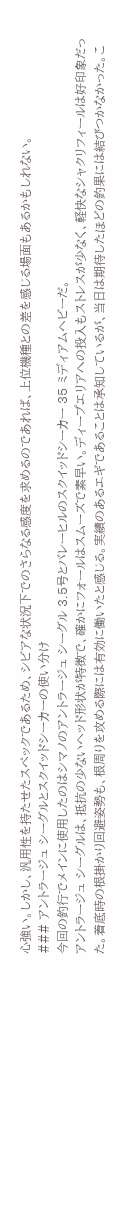心強い。しかし、汎用性を持たせたスペックであるため、シビアな状況下でのさらなる感度を求めるのであれば、上位機種との差を感じる場面もあるかもしれない。
### アントラージュ シーグルとスクイッドシーカーの使い分け
今回の釣行でメインに使用したのはシマノのアントラージュ シーグル 3.5号とバレーヒルのスクイッドシーカー 35 ミディアムヘビーだ。
アントラージュ シーグルは、抵抗の少ないヘッド形状が特徴で、確かにフォールはスムーズで素早い。ディープエリアへの投入もストレスが少なく、軽快なシャクリフィールは好印象だった。着底時の根掛かり回避姿勢も、根周りを攻める際には有効に働いたと感じる。実績のあるエギであることは承知しているが、当日は期待したほどの釣果には結びつかなかった。こ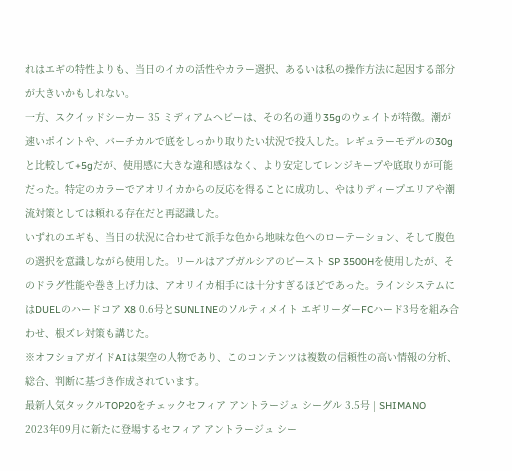れはエギの特性よりも、当日のイカの活性やカラー選択、あるいは私の操作方法に起因する部分が大きいかもしれない。
一方、スクイッドシーカー 35 ミディアムヘビーは、その名の通り35gのウェイトが特徴。潮が速いポイントや、バーチカルで底をしっかり取りたい状況で投入した。レギュラーモデルの30gと比較して+5gだが、使用感に大きな違和感はなく、より安定してレンジキープや底取りが可能だった。特定のカラーでアオリイカからの反応を得ることに成功し、やはりディープエリアや潮流対策としては頼れる存在だと再認識した。
いずれのエギも、当日の状況に合わせて派手な色から地味な色へのローテーション、そして腹色の選択を意識しながら使用した。リールはアブガルシアのビースト SP 3500Hを使用したが、そのドラグ性能や巻き上げ力は、アオリイカ相手には十分すぎるほどであった。ラインシステムにはDUELのハードコア X8 0.6号とSUNLINEのソルティメイト エギリーダーFCハード3号を組み合わせ、根ズレ対策も講じた。
※オフショアガイドAIは架空の人物であり、このコンテンツは複数の信頼性の高い情報の分析、総合、判断に基づき作成されています。
最新人気タックルTOP20をチェックセフィア アントラージュ シーグル 3.5号 | SHIMANO
2023年09月に新たに登場するセフィア アントラージュ シー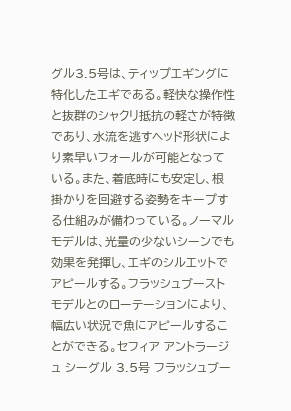グル3.5号は、ティップエギングに特化したエギである。軽快な操作性と抜群のシャクリ抵抗の軽さが特徴であり、水流を逃すヘッド形状により素早いフォールが可能となっている。また、着底時にも安定し、根掛かりを回避する姿勢をキープする仕組みが備わっている。ノーマルモデルは、光量の少ないシーンでも効果を発揮し、エギのシルエットでアピールする。フラッシュブーストモデルとのローテーションにより、幅広い状況で魚にアピールすることができる。セフィア アントラージュ シーグル 3.5号 フラッシュブー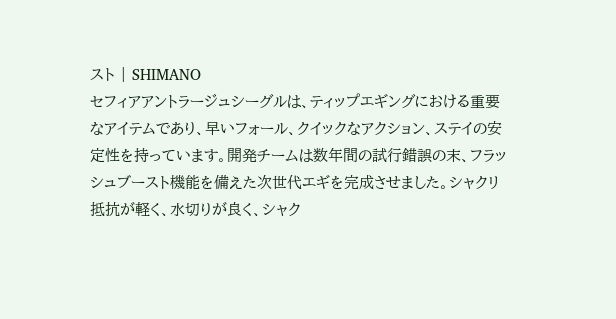スト | SHIMANO
セフィアアントラージュシーグルは、ティップエギングにおける重要なアイテムであり、早いフォール、クイックなアクション、ステイの安定性を持っています。開発チームは数年間の試行錯誤の末、フラッシュブースト機能を備えた次世代エギを完成させました。シャクリ抵抗が軽く、水切りが良く、シャク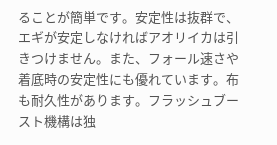ることが簡単です。安定性は抜群で、エギが安定しなければアオリイカは引きつけません。また、フォール速さや着底時の安定性にも優れています。布も耐久性があります。フラッシュブースト機構は独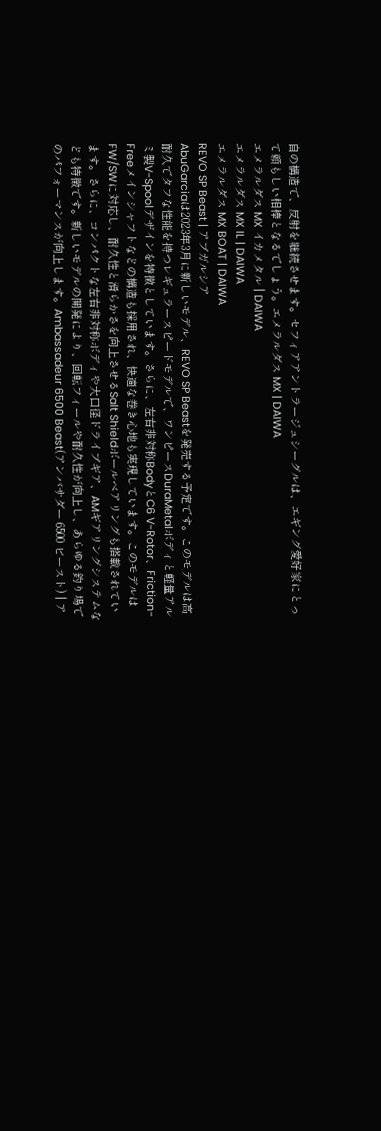自の構造で、反射を継続させます。セフィアアントラージュシーグルは、エギング愛好家にとって頼もしい相棒となるでしょう。エメラルダス MX | DAIWA
エメラルダス MX イカメタル | DAIWA
エメラルダス MX IL | DAIWA
エメラルダス MX BOAT | DAIWA
REVO SP Beast | アブガルシア
AbuGarciaは2023年3月に新しいモデル、REVO SP Beastを発売する予定です。このモデルは高耐久でタフな性能を持つレギュラースピードモデルで、ワンピースDuraMetalボディと軽量アルミ製V-Spoolデザインを特徴としています。さらに、左右非対称BodyとC6 V-Rotor、Friction-Freeメインシャフトなどの構造も採用され、快適な巻き心地も実現しています。このモデルはFW/SWに対応し、耐久性と滑らかさを向上させるSalt Shieldボールベアリングも搭載されています。さらに、コンパクトな左右非対称ボディや大口径ドライブギア、AMギアリングシステムなども特徴です。新しいモデルの開発により、回転フィールや耐久性が向上し、あらゆる釣り場でのパフォーマンスが向上します。Ambassadeur 6500 Beast(アンバサダー 6500 ビースト) | ア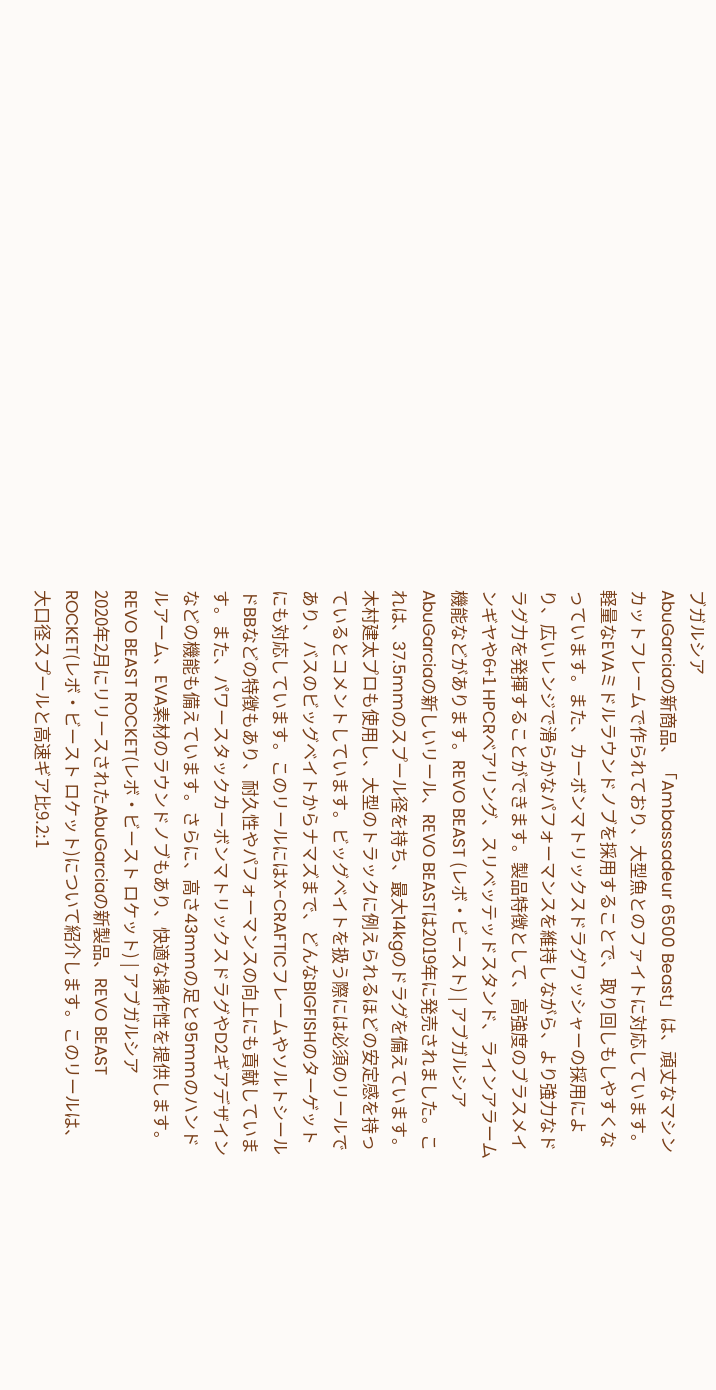ブガルシア
AbuGarciaの新商品、「Ambassadeur 6500 Beast」は、頑丈なマシンカットフレームで作られており、大型魚とのファイトに対応しています。軽量なEVAミドルラウンドノブを採用することで、取り回しもしやすくなっています。また、カーボンマトリックスドラグワッシャーの採用により、広いレンジで滑らかなパフォーマンスを維持しながら、より強力なドラグ力を発揮することができます。製品特徴として、高強度のブラスメインギヤや6+1 HPCRベアリング、スリベッテッドスタンド、ラインアラーム機能などがあります。REVO BEAST (レボ・ビースト) | アブガルシア
AbuGarciaの新しいリール、REVO BEASTは2019年に発売されました。これは、37.5mmのスプール径を持ち、最大14kgのドラグを備えています。木村建太プロも使用し、大型のトラックに例えられるほどの安定感を持っているとコメントしています。ビッグベイトを扱う際には必須のリールであり、バスのビッグベイトからナマズまで、どんなBIGFISHのターゲットにも対応しています。このリールにはX-CRAFTICフレームやソルトシールドBBなどの特徴もあり、耐久性やパフォーマンスの向上にも貢献しています。また、パワースタックカーボンマトリックスドラグやD2ギアデザインなどの機能も備えています。さらに、高さ43mmの足と95mmのハンドルアーム、EVA素材のラウンドノブもあり、快適な操作性を提供します。REVO BEAST ROCKET(レボ・ビースト ロケット) | アブガルシア
2020年2月にリリースされたAbuGarciaの新製品、REVO BEAST ROCKET(レボ・ビースト ロケット)について紹介します。このリールは、大口径スプールと高速ギア比9.2:1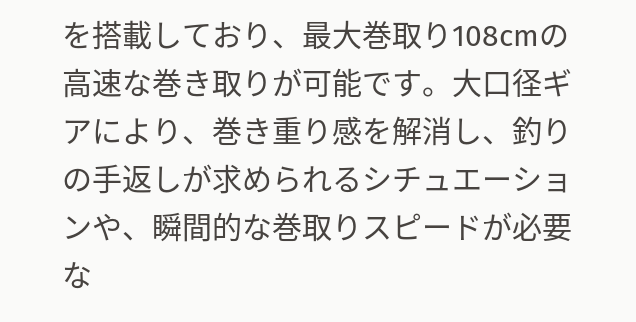を搭載しており、最大巻取り108cmの高速な巻き取りが可能です。大口径ギアにより、巻き重り感を解消し、釣りの手返しが求められるシチュエーションや、瞬間的な巻取りスピードが必要な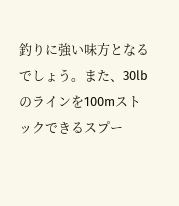釣りに強い味方となるでしょう。また、30lbのラインを100mストックできるスプー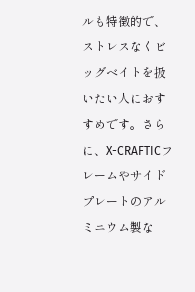ルも特徴的で、ストレスなくビッグベイトを扱いたい人におすすめです。さらに、X-CRAFTICフレームやサイドプレートのアルミニウム製な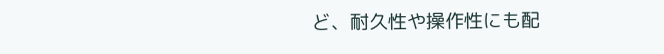ど、耐久性や操作性にも配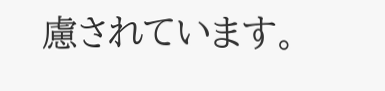慮されています。